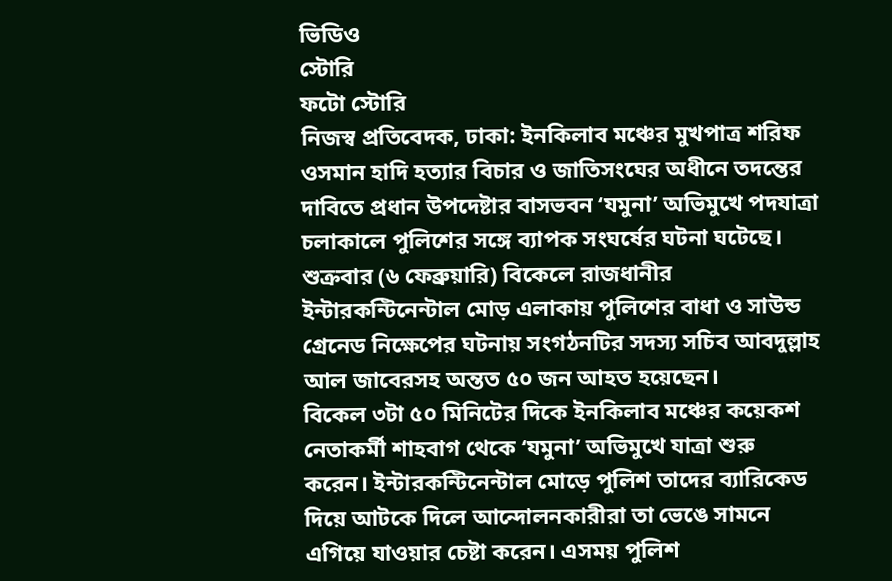ভিডিও
স্টোরি
ফটো স্টোরি
নিজস্ব প্রতিবেদক, ঢাকা: ইনকিলাব মঞ্চের মুখপাত্র শরিফ ওসমান হাদি হত্যার বিচার ও জাতিসংঘের অধীনে তদন্তের দাবিতে প্রধান উপদেষ্টার বাসভবন ‘যমুনা’ অভিমুখে পদযাত্রা চলাকালে পুলিশের সঙ্গে ব্যাপক সংঘর্ষের ঘটনা ঘটেছে। শুক্রবার (৬ ফেব্রুয়ারি) বিকেলে রাজধানীর ইন্টারকন্টিনেন্টাল মোড় এলাকায় পুলিশের বাধা ও সাউন্ড গ্রেনেড নিক্ষেপের ঘটনায় সংগঠনটির সদস্য সচিব আবদুল্লাহ আল জাবেরসহ অন্তত ৫০ জন আহত হয়েছেন।
বিকেল ৩টা ৫০ মিনিটের দিকে ইনকিলাব মঞ্চের কয়েকশ নেতাকর্মী শাহবাগ থেকে ‘যমুনা’ অভিমুখে যাত্রা শুরু করেন। ইন্টারকন্টিনেন্টাল মোড়ে পুলিশ তাদের ব্যারিকেড দিয়ে আটকে দিলে আন্দোলনকারীরা তা ভেঙে সামনে এগিয়ে যাওয়ার চেষ্টা করেন। এসময় পুলিশ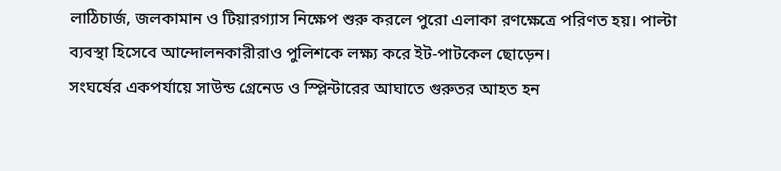লাঠিচার্জ, জলকামান ও টিয়ারগ্যাস নিক্ষেপ শুরু করলে পুরো এলাকা রণক্ষেত্রে পরিণত হয়। পাল্টা ব্যবস্থা হিসেবে আন্দোলনকারীরাও পুলিশকে লক্ষ্য করে ইট-পাটকেল ছোড়েন।
সংঘর্ষের একপর্যায়ে সাউন্ড গ্রেনেড ও স্প্লিন্টারের আঘাতে গুরুতর আহত হন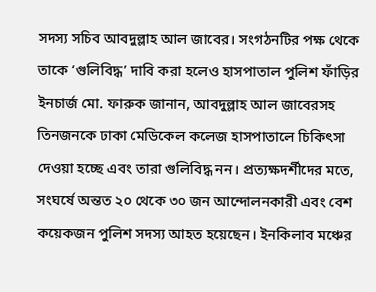সদস্য সচিব আবদুল্লাহ আল জাবের। সংগঠনটির পক্ষ থেকে তাকে ‘গুলিবিদ্ধ’ দাবি করা হলেও হাসপাতাল পুলিশ ফাঁড়ির ইনচার্জ মো. ফারুক জানান, আবদুল্লাহ আল জাবেরসহ তিনজনকে ঢাকা মেডিকেল কলেজ হাসপাতালে চিকিৎসা দেওয়া হচ্ছে এবং তারা গুলিবিদ্ধ নন। প্রত্যক্ষদর্শীদের মতে, সংঘর্ষে অন্তত ২০ থেকে ৩০ জন আন্দোলনকারী এবং বেশ কয়েকজন পুলিশ সদস্য আহত হয়েছেন। ইনকিলাব মঞ্চের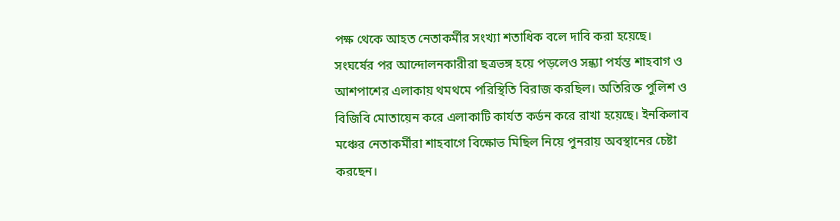পক্ষ থেকে আহত নেতাকর্মীর সংখ্যা শতাধিক বলে দাবি করা হয়েছে।
সংঘর্ষের পর আন্দোলনকারীরা ছত্রভঙ্গ হয়ে পড়লেও সন্ধ্যা পর্যন্ত শাহবাগ ও আশপাশের এলাকায় থমথমে পরিস্থিতি বিরাজ করছিল। অতিরিক্ত পুলিশ ও বিজিবি মোতায়েন করে এলাকাটি কার্যত কর্ডন করে রাখা হয়েছে। ইনকিলাব মঞ্চের নেতাকর্মীরা শাহবাগে বিক্ষোভ মিছিল নিয়ে পুনরায় অবস্থানের চেষ্টা করছেন।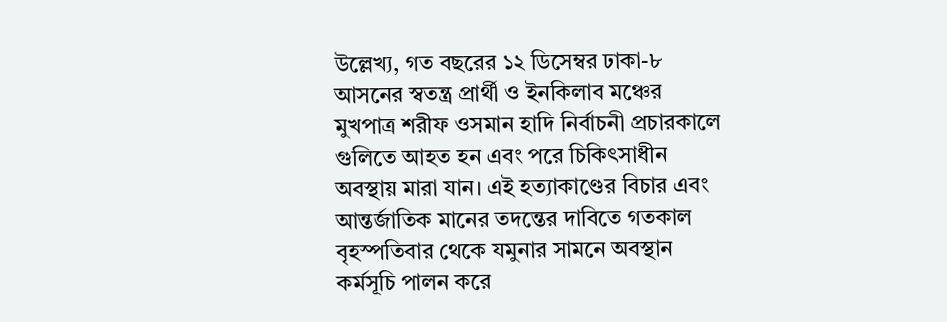উল্লেখ্য, গত বছরের ১২ ডিসেম্বর ঢাকা-৮ আসনের স্বতন্ত্র প্রার্থী ও ইনকিলাব মঞ্চের মুখপাত্র শরীফ ওসমান হাদি নির্বাচনী প্রচারকালে গুলিতে আহত হন এবং পরে চিকিৎসাধীন অবস্থায় মারা যান। এই হত্যাকাণ্ডের বিচার এবং আন্তর্জাতিক মানের তদন্তের দাবিতে গতকাল বৃহস্পতিবার থেকে যমুনার সামনে অবস্থান কর্মসূচি পালন করে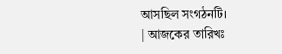আসছিল সংগঠনটি।
| আজকের তারিখঃ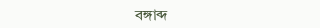বঙ্গাব্দ